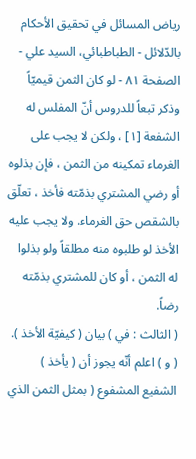رياض المسائل في تحقيق الأحكام بالدّلائل - الطباطبائي، السيد علي - الصفحة ٨١ - لو كان الثمن قيميّاً
وذكر تبعاً للدروس أنّ المفلس له الشفعة [١] ، ولكن لا يجب على الغرماء تمكينه من الثمن ، فإن بذلوه أو رضي المشتري بذمّته فأخذ ، تعلّق بالشقص حق الغرماء. ولا يجب عليه الأخذ لو طلبوه منه مطلقاً ولو بذلوا له الثمن ، أو كان للمشتري بذمّته رضاً.
( الثالث : في ) بيان ( كيفيّة الأخذ ).
( و ) اعلم أنّه يجوز أن ( يأخذ ) الشفيع المشفوع ( بمثل الثمن الذي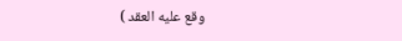وقع عليه العقد )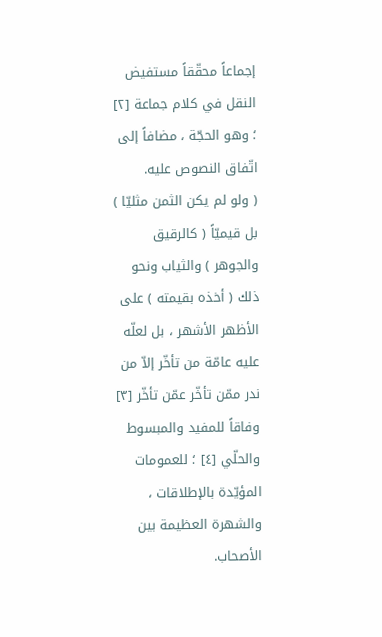إجماعاً محقّقاً مستفيض النقل في كلام جماعة [٢] ؛ وهو الحجّة ، مضافاً إلى اتّفاق النصوص عليه.
( ولو لم يكن الثمن مثليّا ) بل قيميّاً ( كالرقيق والجوهر ) والثياب ونحو ذلك ( أخذه بقيمته ) على الأظهر الأشهر ، بل لعلّه عليه عامّة من تأخّر إلاّ من ندر ممّن تأخّر عمّن تأخّر [٣] وفاقاً للمفيد والمبسوط والحلّي [٤] ؛ للعمومات المؤيّدة بالإطلاقات ، والشهرة العظيمة بين الأصحاب.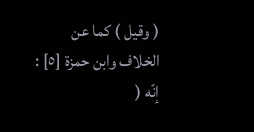( وقيل ) كما عن الخلاف وابن حمزة [٥] : إنّه (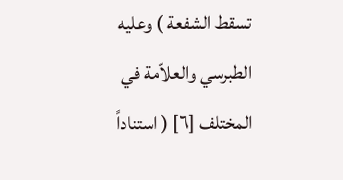تسقط الشفعة ) وعليه الطبرسي والعلاّمة في المختلف [٦] ( استناداً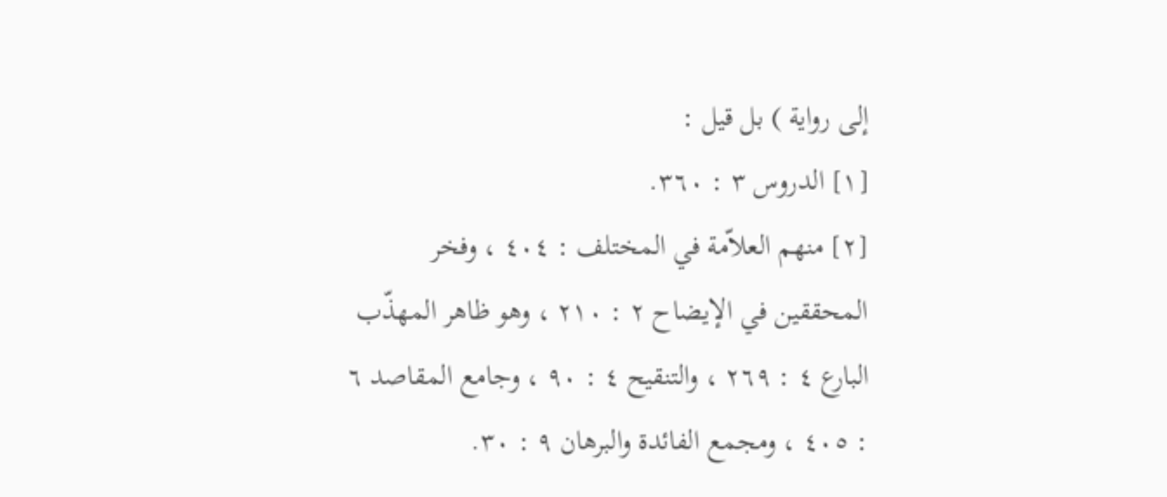إلى رواية ) بل قيل :
[١] الدروس ٣ : ٣٦٠.
[٢] منهم العلاّمة في المختلف : ٤٠٤ ، وفخر المحققين في الإيضاح ٢ : ٢١٠ ، وهو ظاهر المهذّب البارع ٤ : ٢٦٩ ، والتنقيح ٤ : ٩٠ ، وجامع المقاصد ٦ : ٤٠٥ ، ومجمع الفائدة والبرهان ٩ : ٣٠.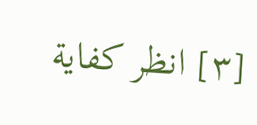[٣] انظر كفاية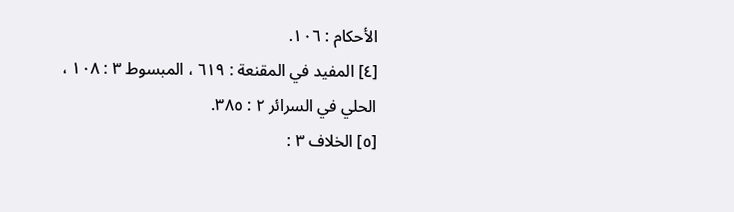الأحكام : ١٠٦.
[٤] المفيد في المقنعة : ٦١٩ ، المبسوط ٣ : ١٠٨ ، الحلي في السرائر ٢ : ٣٨٥.
[٥] الخلاف ٣ :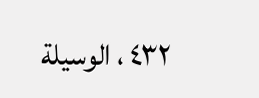٤٣٢ ، الوسيلة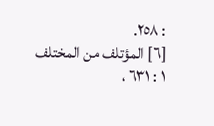: ٢٥٨.
[٦] المؤتلف من المختلف ١ : ٦٣١ ،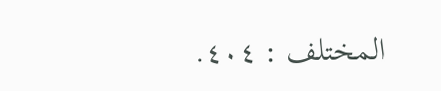المختلف : ٤٠٤.